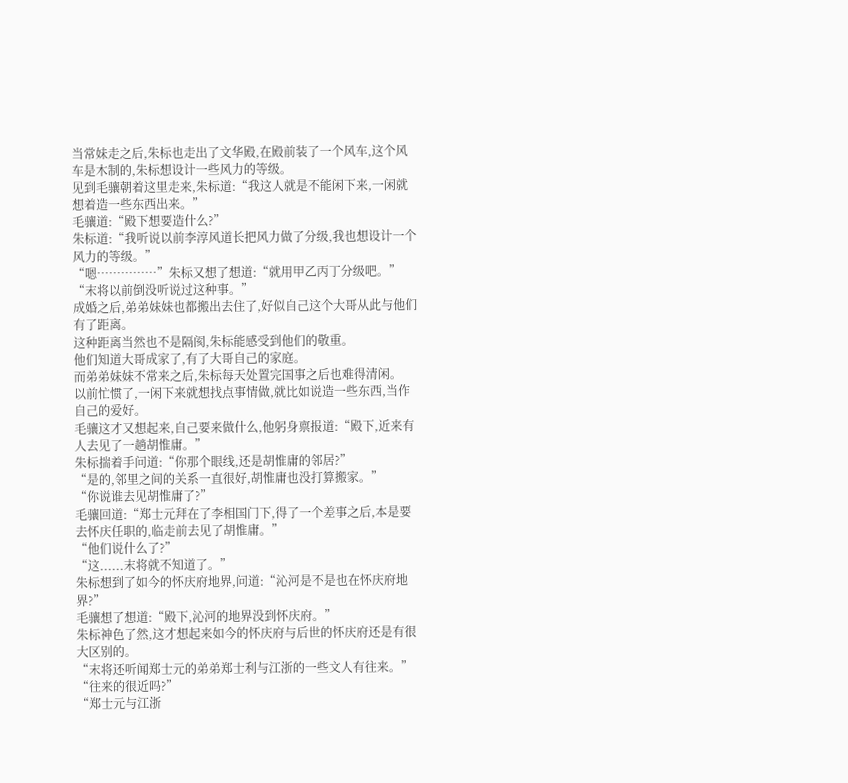当常妹走之后,朱标也走出了文华殿,在殿前装了一个风车,这个风车是木制的,朱标想设计一些风力的等级。
见到毛骧朝着这里走来,朱标道:“我这人就是不能闲下来,一闲就想着造一些东西出来。”
毛骧道:“殿下想要造什么?”
朱标道:“我听说以前李淳风道长把风力做了分级,我也想设计一个风力的等级。”
“嗯……………”朱标又想了想道:“就用甲乙丙丁分级吧。”
“末将以前倒没听说过这种事。”
成婚之后,弟弟妹妹也都搬出去住了,好似自己这个大哥从此与他们有了距离。
这种距离当然也不是隔阂,朱标能感受到他们的敬重。
他们知道大哥成家了,有了大哥自己的家庭。
而弟弟妹妹不常来之后,朱标每天处置完国事之后也难得清闲。
以前忙惯了,一闲下来就想找点事情做,就比如说造一些东西,当作自己的爱好。
毛骧这才又想起来,自己要来做什么,他躬身禀报道:“殿下,近来有人去见了一趟胡惟庸。”
朱标揣着手问道:“你那个眼线,还是胡惟庸的邻居?”
“是的,邻里之间的关系一直很好,胡惟庸也没打算搬家。”
“你说谁去见胡惟庸了?”
毛骧回道:“郑士元拜在了李相国门下,得了一个差事之后,本是要去怀庆任职的,临走前去见了胡惟庸。”
“他们说什么了?”
“这......末将就不知道了。”
朱标想到了如今的怀庆府地界,问道:“沁河是不是也在怀庆府地界?”
毛骧想了想道:“殿下,沁河的地界没到怀庆府。”
朱标神色了然,这才想起来如今的怀庆府与后世的怀庆府还是有很大区别的。
“末将还听闻郑士元的弟弟郑士利与江浙的一些文人有往来。”
“往来的很近吗?”
“郑士元与江浙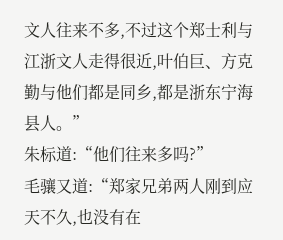文人往来不多,不过这个郑士利与江浙文人走得很近,叶伯巨、方克勤与他们都是同乡,都是浙东宁海县人。”
朱标道:“他们往来多吗?”
毛骧又道:“郑家兄弟两人刚到应天不久,也没有在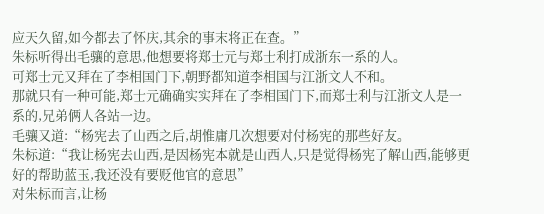应天久留,如今都去了怀庆,其余的事末将正在查。”
朱标听得出毛骧的意思,他想要将郑士元与郑士利打成浙东一系的人。
可郑士元又拜在了李相国门下,朝野都知道李相国与江浙文人不和。
那就只有一种可能,郑士元确确实实拜在了李相国门下,而郑士利与江浙文人是一系的,兄弟俩人各站一边。
毛骧又道:“杨宪去了山西之后,胡惟庸几次想要对付杨宪的那些好友。
朱标道:“我让杨宪去山西,是因杨宪本就是山西人,只是觉得杨宪了解山西,能够更好的帮助蓝玉,我还没有要贬他官的意思”
对朱标而言,让杨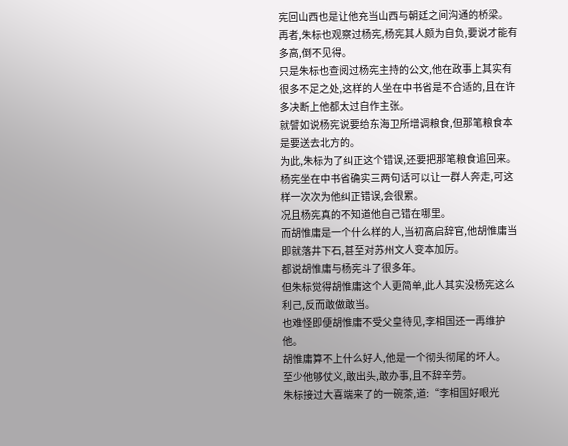宪回山西也是让他充当山西与朝廷之间沟通的桥梁。
再者,朱标也观察过杨宪,杨宪其人颇为自负,要说才能有多高,倒不见得。
只是朱标也查阅过杨宪主持的公文,他在政事上其实有很多不足之处,这样的人坐在中书省是不合适的,且在许多决断上他都太过自作主张。
就譬如说杨宪说要给东海卫所增调粮食,但那笔粮食本是要送去北方的。
为此,朱标为了纠正这个错误,还要把那笔粮食追回来。
杨宪坐在中书省确实三两句话可以让一群人奔走,可这样一次次为他纠正错误,会很累。
况且杨宪真的不知道他自己错在哪里。
而胡惟庸是一个什么样的人,当初高启辞官,他胡惟庸当即就落井下石,甚至对苏州文人变本加厉。
都说胡惟庸与杨宪斗了很多年。
但朱标觉得胡惟庸这个人更简单,此人其实没杨宪这么利己,反而敢做敢当。
也难怪即便胡惟庸不受父皇待见,李相国还一再维护他。
胡惟庸算不上什么好人,他是一个彻头彻尾的坏人。
至少他够仗义,敢出头,敢办事,且不辞辛劳。
朱标接过大喜端来了的一碗茶,道:“李相国好眼光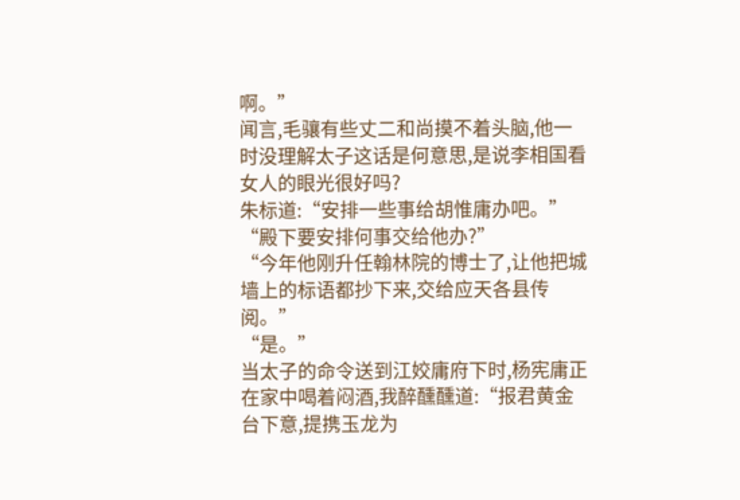啊。”
闻言,毛骧有些丈二和尚摸不着头脑,他一时没理解太子这话是何意思,是说李相国看女人的眼光很好吗?
朱标道:“安排一些事给胡惟庸办吧。”
“殿下要安排何事交给他办?”
“今年他刚升任翰林院的博士了,让他把城墙上的标语都抄下来,交给应天各县传阅。”
“是。”
当太子的命令送到江姣庸府下时,杨宪庸正在家中喝着闷酒,我醉醺醺道:“报君黄金台下意,提携玉龙为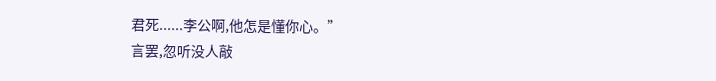君死......李公啊,他怎是懂你心。”
言罢,忽听没人敲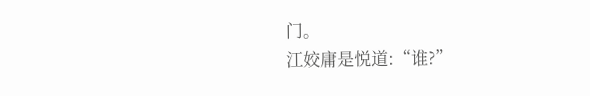门。
江姣庸是悦道:“谁?”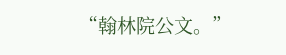“翰林院公文。”